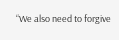“We also need to forgive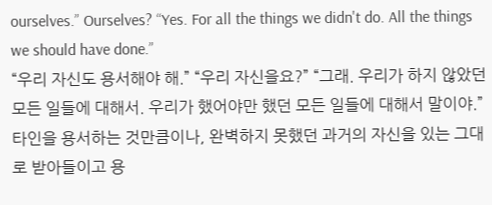ourselves.” Ourselves? “Yes. For all the things we didn't do. All the things we should have done.”
“우리 자신도 용서해야 해.” “우리 자신을요?” “그래. 우리가 하지 않았던 모든 일들에 대해서. 우리가 했어야만 했던 모든 일들에 대해서 말이야.”
타인을 용서하는 것만큼이나, 완벽하지 못했던 과거의 자신을 있는 그대로 받아들이고 용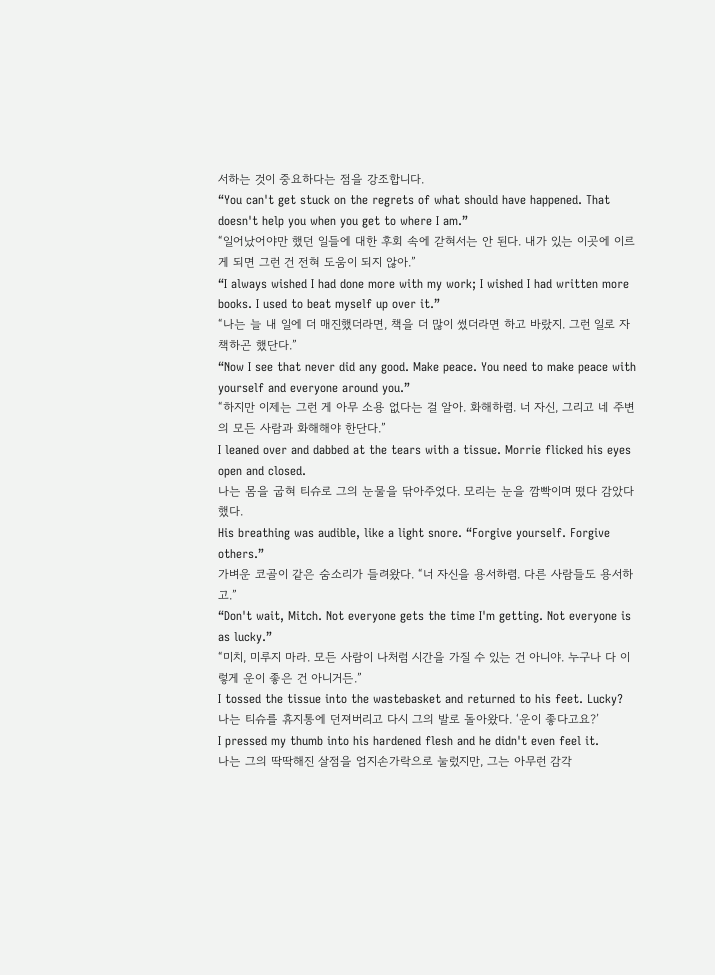서하는 것이 중요하다는 점을 강조합니다.
“You can't get stuck on the regrets of what should have happened. That doesn't help you when you get to where I am.”
“일어났어야만 했던 일들에 대한 후회 속에 갇혀서는 안 된다. 내가 있는 이곳에 이르게 되면 그런 건 전혀 도움이 되지 않아.”
“I always wished I had done more with my work; I wished I had written more books. I used to beat myself up over it.”
“나는 늘 내 일에 더 매진했더라면, 책을 더 많이 썼더라면 하고 바랐지. 그런 일로 자책하곤 했단다.”
“Now I see that never did any good. Make peace. You need to make peace with yourself and everyone around you.”
“하지만 이제는 그런 게 아무 소용 없다는 걸 알아. 화해하렴. 너 자신, 그리고 네 주변의 모든 사람과 화해해야 한단다.”
I leaned over and dabbed at the tears with a tissue. Morrie flicked his eyes open and closed.
나는 몸을 굽혀 티슈로 그의 눈물을 닦아주었다. 모리는 눈을 깜빡이며 떴다 감았다 했다.
His breathing was audible, like a light snore. “Forgive yourself. Forgive others.”
가벼운 코골이 같은 숨소리가 들려왔다. “너 자신을 용서하렴. 다른 사람들도 용서하고.”
“Don't wait, Mitch. Not everyone gets the time I'm getting. Not everyone is as lucky.”
“미치, 미루지 마라. 모든 사람이 나처럼 시간을 가질 수 있는 건 아니야. 누구나 다 이렇게 운이 좋은 건 아니거든.”
I tossed the tissue into the wastebasket and returned to his feet. Lucky?
나는 티슈를 휴지통에 던져버리고 다시 그의 발로 돌아왔다. ‘운이 좋다고요?’
I pressed my thumb into his hardened flesh and he didn't even feel it.
나는 그의 딱딱해진 살점을 엄지손가락으로 눌렀지만, 그는 아무런 감각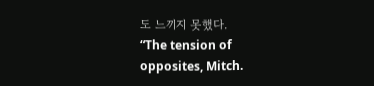도 느끼지 못했다.
“The tension of opposites, Mitch.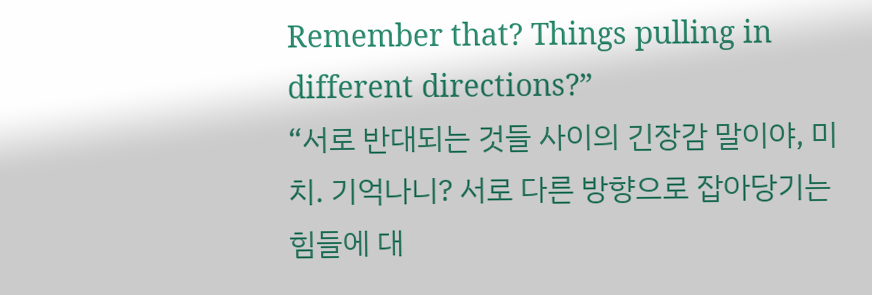Remember that? Things pulling in different directions?”
“서로 반대되는 것들 사이의 긴장감 말이야, 미치. 기억나니? 서로 다른 방향으로 잡아당기는 힘들에 대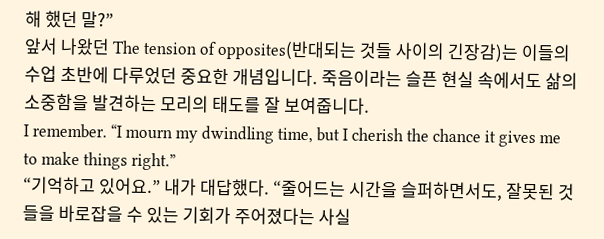해 했던 말?”
앞서 나왔던 The tension of opposites(반대되는 것들 사이의 긴장감)는 이들의 수업 초반에 다루었던 중요한 개념입니다. 죽음이라는 슬픈 현실 속에서도 삶의 소중함을 발견하는 모리의 태도를 잘 보여줍니다.
I remember. “I mourn my dwindling time, but I cherish the chance it gives me to make things right.”
“기억하고 있어요.” 내가 대답했다. “줄어드는 시간을 슬퍼하면서도, 잘못된 것들을 바로잡을 수 있는 기회가 주어졌다는 사실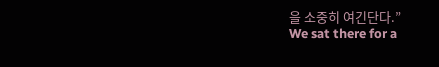을 소중히 여긴단다.”
We sat there for a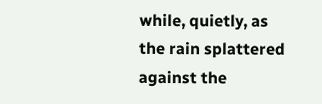while, quietly, as the rain splattered against the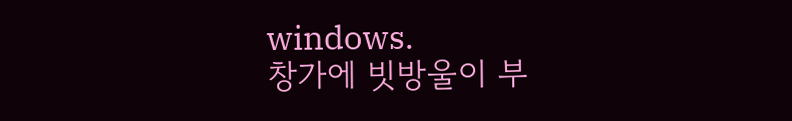windows.
창가에 빗방울이 부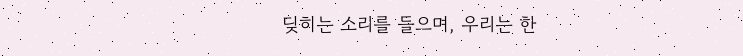딪히는 소리를 들으며, 우리는 한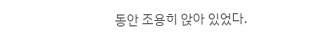동안 조용히 앉아 있었다.